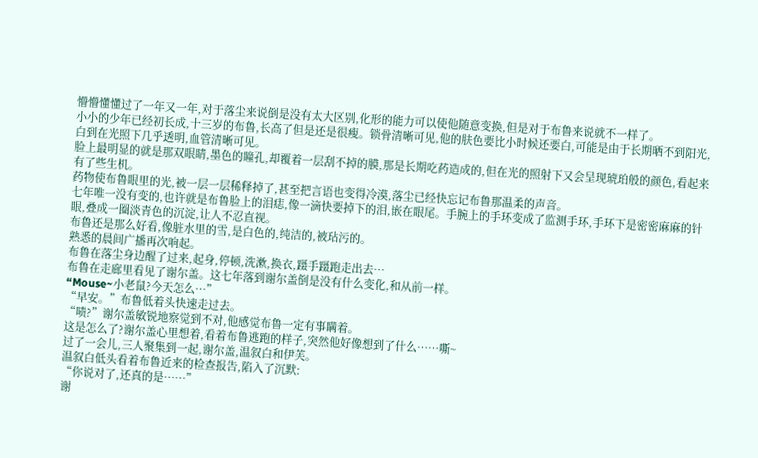懵懵懂懂过了一年又一年,对于落尘来说倒是没有太大区别,化形的能力可以使他随意变换,但是对于布鲁来说就不一样了。
小小的少年已经初长成,十三岁的布鲁,长高了但是还是很瘦。锁骨清晰可见,他的肤色要比小时候还要白,可能是由于长期晒不到阳光,白到在光照下几乎透明,血管清晰可见。
脸上最明显的就是那双眼睛,墨色的瞳孔,却覆着一层刮不掉的膜,那是长期吃药造成的,但在光的照射下又会呈现琥珀般的颜色,看起来有了些生机。
药物使布鲁眼里的光,被一层一层稀释掉了,甚至把言语也变得冷漠,落尘已经快忘记布鲁那温柔的声音。
七年唯一没有变的,也许就是布鲁脸上的泪痣,像一滴快要掉下的泪,嵌在眼尾。手腕上的手环变成了监测手环,手环下是密密麻麻的针眼,叠成一圈淡青色的沉淀,让人不忍直视。
布鲁还是那么好看,像脏水里的雪,是白色的,纯洁的,被玷污的。
熟悉的晨间广播再次响起。
布鲁在落尘身边醒了过来,起身,停顿,洗漱,换衣,蹑手蹑跑走出去…
布鲁在走廊里看见了谢尔盖。这七年落到谢尔盖倒是没有什么变化,和从前一样。
“Mouse~小老鼠?今天怎么…”
“早安。”布鲁低着头快速走过去。
“啧?”谢尔盖敏锐地察觉到不对,他感觉布鲁一定有事瞒着。
这是怎么了?谢尔盖心里想着,看着布鲁逃跑的样子,突然他好像想到了什么……嘶~
过了一会儿,三人聚集到一起,谢尔盖,温叙白和伊芙。
温叙白低头看着布鲁近来的检查报告,陷入了沉默:
“你说对了,还真的是……”
谢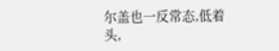尔盖也一反常态,低着头,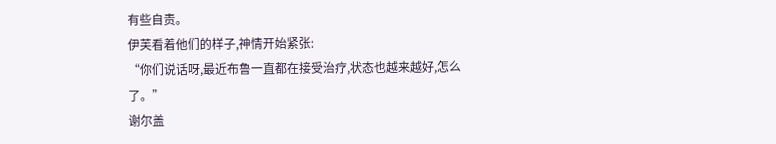有些自责。
伊芙看着他们的样子,神情开始紧张:
“你们说话呀,最近布鲁一直都在接受治疗,状态也越来越好,怎么了。”
谢尔盖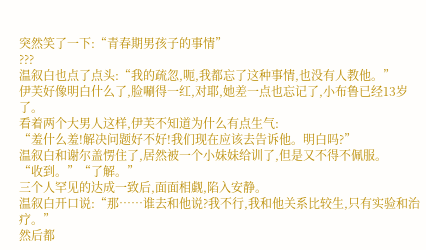突然笑了一下:“青春期男孩子的事情”
???
温叙白也点了点头:“我的疏忽,呃,我都忘了这种事情,也没有人教他。”
伊芙好像明白什么了,脸唰得一红,对耶,她差一点也忘记了,小布鲁已经13岁了。
看着两个大男人这样,伊芙不知道为什么有点生气:
“羞什么羞!解决问题好不好!我们现在应该去告诉他。明白吗?”
温叙白和谢尔盖愣住了,居然被一个小妹妹给训了,但是又不得不佩服。
“收到。”“了解。”
三个人罕见的达成一致后,面面相觑,陷入安静。
温叙白开口说:“那……谁去和他说?我不行,我和他关系比较生,只有实验和治疗。”
然后都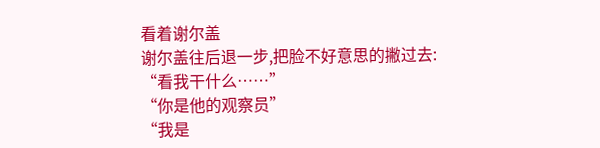看着谢尔盖
谢尔盖往后退一步,把脸不好意思的撇过去:
“看我干什么……”
“你是他的观察员”
“我是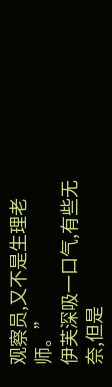观察员,又不是生理老师。”
伊芙深吸一口气,有些无奈,但是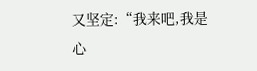又坚定:“我来吧,我是心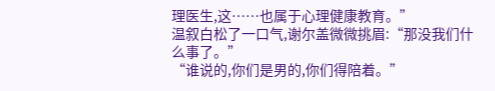理医生,这……也属于心理健康教育。”
温叙白松了一口气,谢尔盖微微挑眉:“那没我们什么事了。”
“谁说的,你们是男的,你们得陪着。”